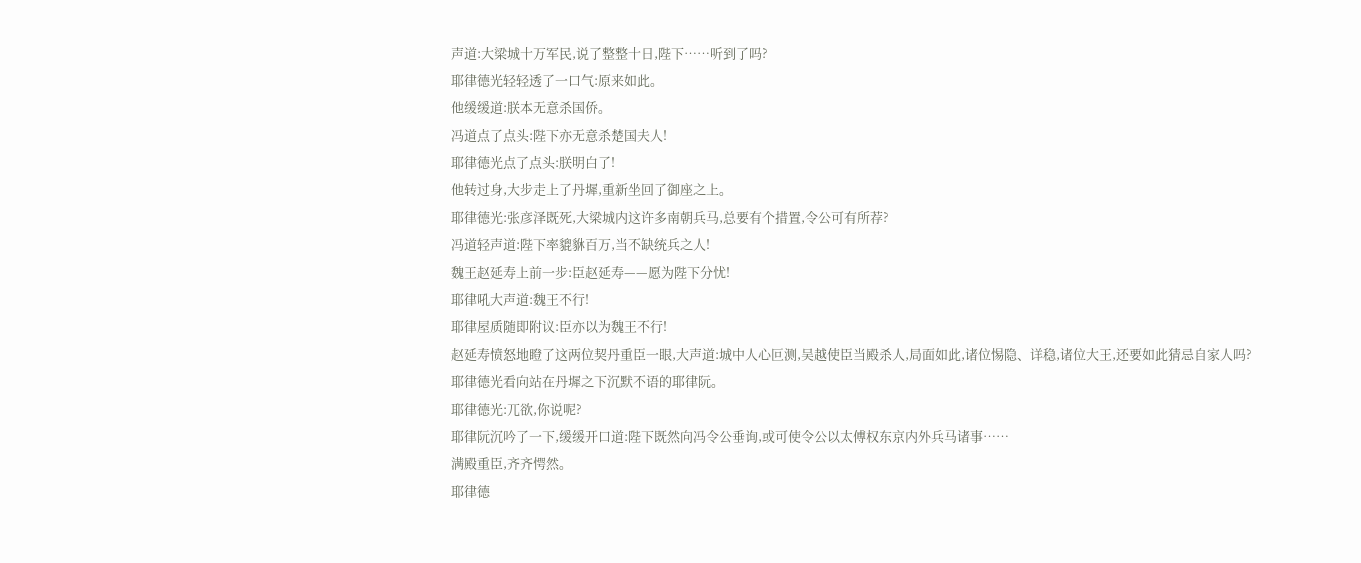声道:大梁城十万军民,说了整整十日,陛下……听到了吗?
耶律德光轻轻透了一口气:原来如此。
他缓缓道:朕本无意杀国侨。
冯道点了点头:陛下亦无意杀楚国夫人!
耶律德光点了点头:朕明白了!
他转过身,大步走上了丹墀,重新坐回了御座之上。
耶律德光:张彦泽既死,大梁城内这许多南朝兵马,总要有个措置,令公可有所荐?
冯道轻声道:陛下率貔貅百万,当不缺统兵之人!
魏王赵延寿上前一步:臣赵延寿——愿为陛下分忧!
耶律吼大声道:魏王不行!
耶律屋质随即附议:臣亦以为魏王不行!
赵延寿愤怒地瞪了这两位契丹重臣一眼,大声道:城中人心叵测,吴越使臣当殿杀人,局面如此,诸位惕隐、详稳,诸位大王,还要如此猜忌自家人吗?
耶律德光看向站在丹墀之下沉默不语的耶律阮。
耶律德光:兀欲,你说呢?
耶律阮沉吟了一下,缓缓开口道:陛下既然向冯令公垂询,或可使令公以太傅权东京内外兵马诸事……
满殿重臣,齐齐愕然。
耶律德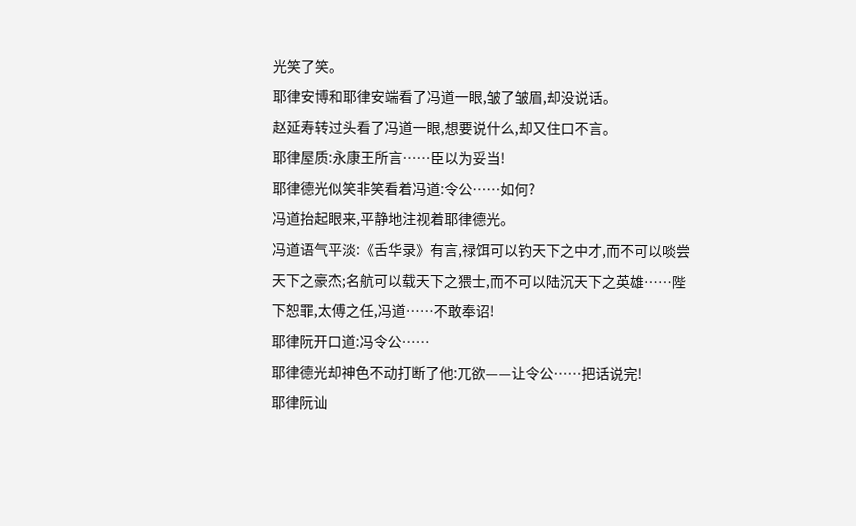光笑了笑。
耶律安博和耶律安端看了冯道一眼,皱了皱眉,却没说话。
赵延寿转过头看了冯道一眼,想要说什么,却又住口不言。
耶律屋质:永康王所言……臣以为妥当!
耶律德光似笑非笑看着冯道:令公……如何?
冯道抬起眼来,平静地注视着耶律德光。
冯道语气平淡:《舌华录》有言,禄饵可以钓天下之中才,而不可以啖尝天下之豪杰;名航可以载天下之猥士,而不可以陆沉天下之英雄……陛下恕罪,太傅之任,冯道……不敢奉诏!
耶律阮开口道:冯令公……
耶律德光却神色不动打断了他:兀欲——让令公……把话说完!
耶律阮讪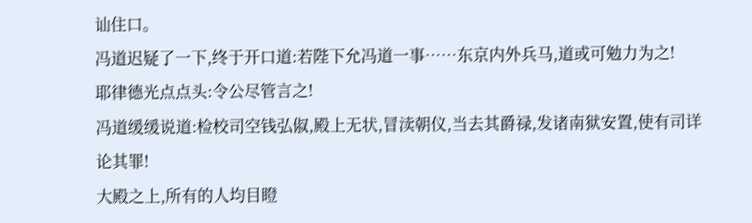讪住口。
冯道迟疑了一下,终于开口道:若陛下允冯道一事……东京内外兵马,道或可勉力为之!
耶律德光点点头:令公尽管言之!
冯道缓缓说道:检校司空钱弘俶,殿上无状,冒渎朝仪,当去其爵禄,发诸南狱安置,使有司详论其罪!
大殿之上,所有的人均目瞪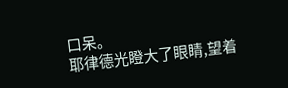口呆。
耶律德光瞪大了眼睛,望着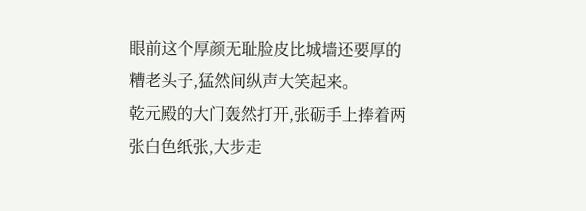眼前这个厚颜无耻脸皮比城墙还要厚的糟老头子,猛然间纵声大笑起来。
乾元殿的大门轰然打开,张砺手上捧着两张白色纸张,大步走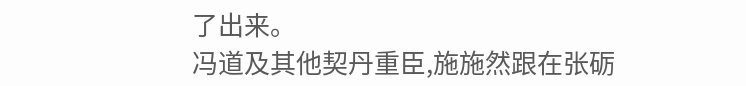了出来。
冯道及其他契丹重臣,施施然跟在张砺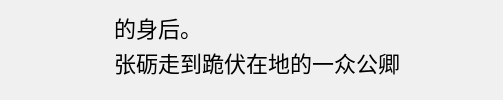的身后。
张砺走到跪伏在地的一众公卿